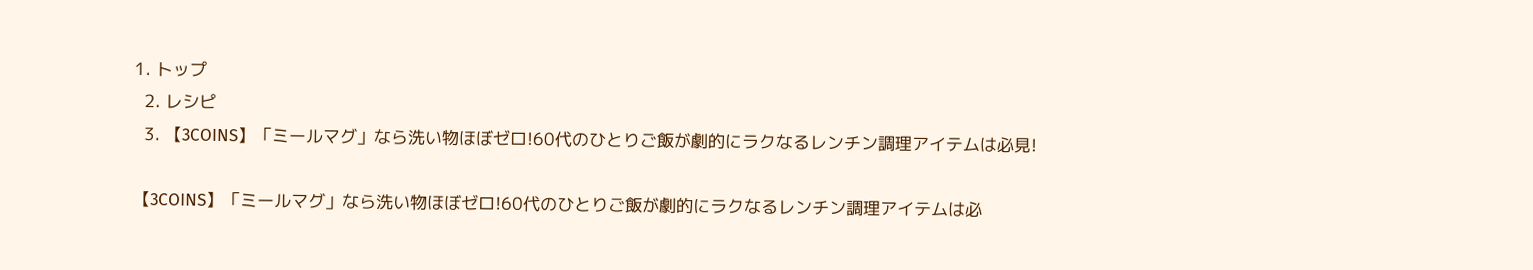1. トップ
  2. レシピ
  3. 【3COINS】「ミールマグ」なら洗い物ほぼゼロ!60代のひとりご飯が劇的にラクなるレンチン調理アイテムは必見!

【3COINS】「ミールマグ」なら洗い物ほぼゼロ!60代のひとりご飯が劇的にラクなるレンチン調理アイテムは必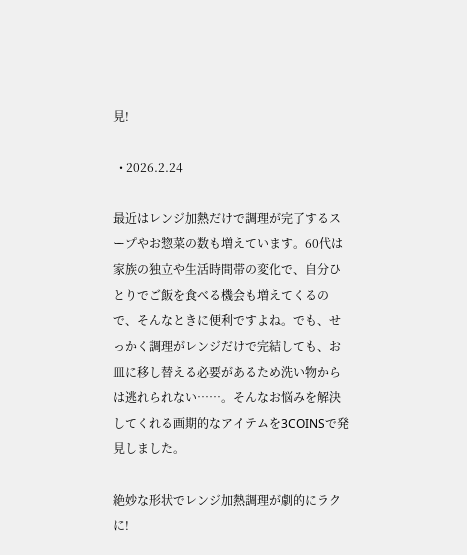見!

  • 2026.2.24

最近はレンジ加熱だけで調理が完了するスープやお惣菜の数も増えています。60代は家族の独立や生活時間帯の変化で、自分ひとりでご飯を食べる機会も増えてくるので、そんなときに便利ですよね。でも、せっかく調理がレンジだけで完結しても、お皿に移し替える必要があるため洗い物からは逃れられない……。そんなお悩みを解決してくれる画期的なアイテムを3COINSで発見しました。

絶妙な形状でレンジ加熱調理が劇的にラクに!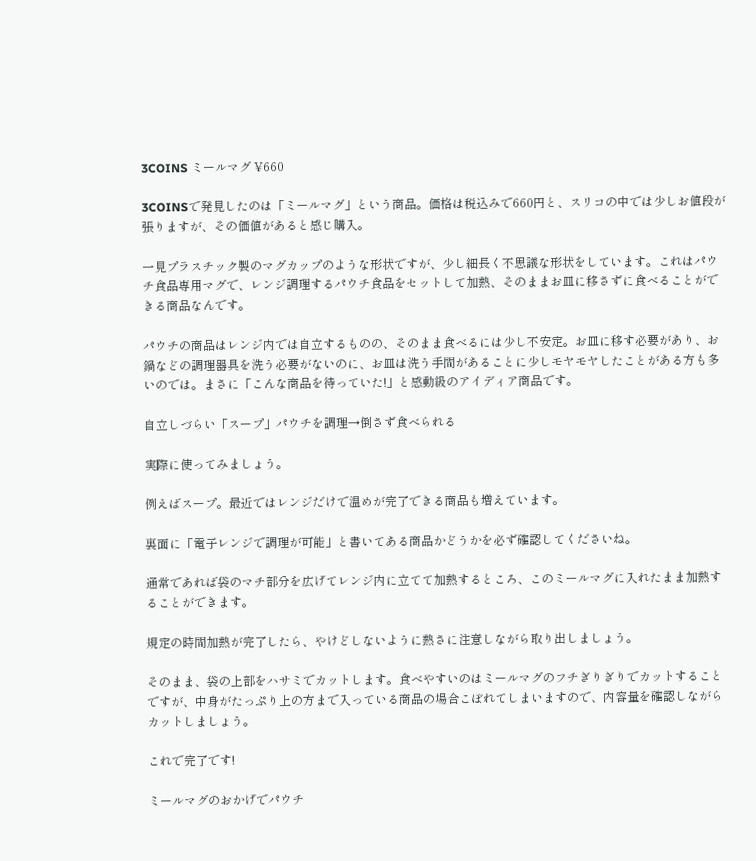3COINS ミールマグ ¥660

3COINSで発見したのは「ミールマグ」という商品。価格は税込みで660円と、スリコの中では少しお値段が張りますが、その価値があると感じ購入。

一見プラスチック製のマグカップのような形状ですが、少し細長く不思議な形状をしています。これはパウチ食品専用マグで、レンジ調理するパウチ食品をセットして加熱、そのままお皿に移さずに食べることができる商品なんです。

パウチの商品はレンジ内では自立するものの、そのまま食べるには少し不安定。お皿に移す必要があり、お鍋などの調理器具を洗う必要がないのに、お皿は洗う手間があることに少しモヤモヤしたことがある方も多いのでは。まさに「こんな商品を待っていた!」と感動級のアイディア商品です。

自立しづらい「スープ」パウチを調理→倒さず食べられる

実際に使ってみましょう。

例えばスープ。最近ではレンジだけで温めが完了できる商品も増えています。

裏面に「電子レンジで調理が可能」と書いてある商品かどうかを必ず確認してくださいね。

通常であれば袋のマチ部分を広げてレンジ内に立てて加熱するところ、このミールマグに入れたまま加熱することができます。

規定の時間加熱が完了したら、やけどしないように熱さに注意しながら取り出しましょう。

そのまま、袋の上部をハサミでカットします。食べやすいのはミールマグのフチぎりぎりでカットすることですが、中身がたっぷり上の方まで入っている商品の場合こぼれてしまいますので、内容量を確認しながらカットしましょう。

これで完了です!

ミールマグのおかげでパウチ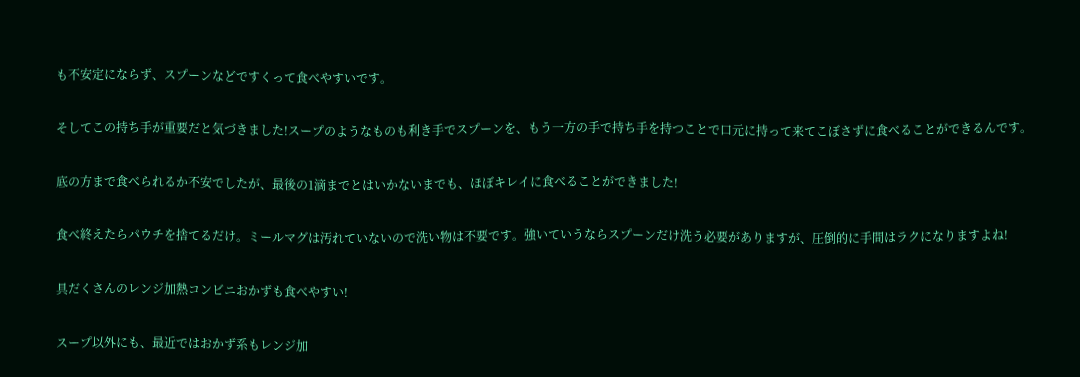も不安定にならず、スプーンなどですくって食べやすいです。

そしてこの持ち手が重要だと気づきました!スープのようなものも利き手でスプーンを、もう一方の手で持ち手を持つことで口元に持って来てこぼさずに食べることができるんです。

底の方まで食べられるか不安でしたが、最後の1滴までとはいかないまでも、ほぼキレイに食べることができました!

食べ終えたらパウチを捨てるだけ。ミールマグは汚れていないので洗い物は不要です。強いていうならスプーンだけ洗う必要がありますが、圧倒的に手間はラクになりますよね!

具だくさんのレンジ加熱コンビニおかずも食べやすい!

スープ以外にも、最近ではおかず系もレンジ加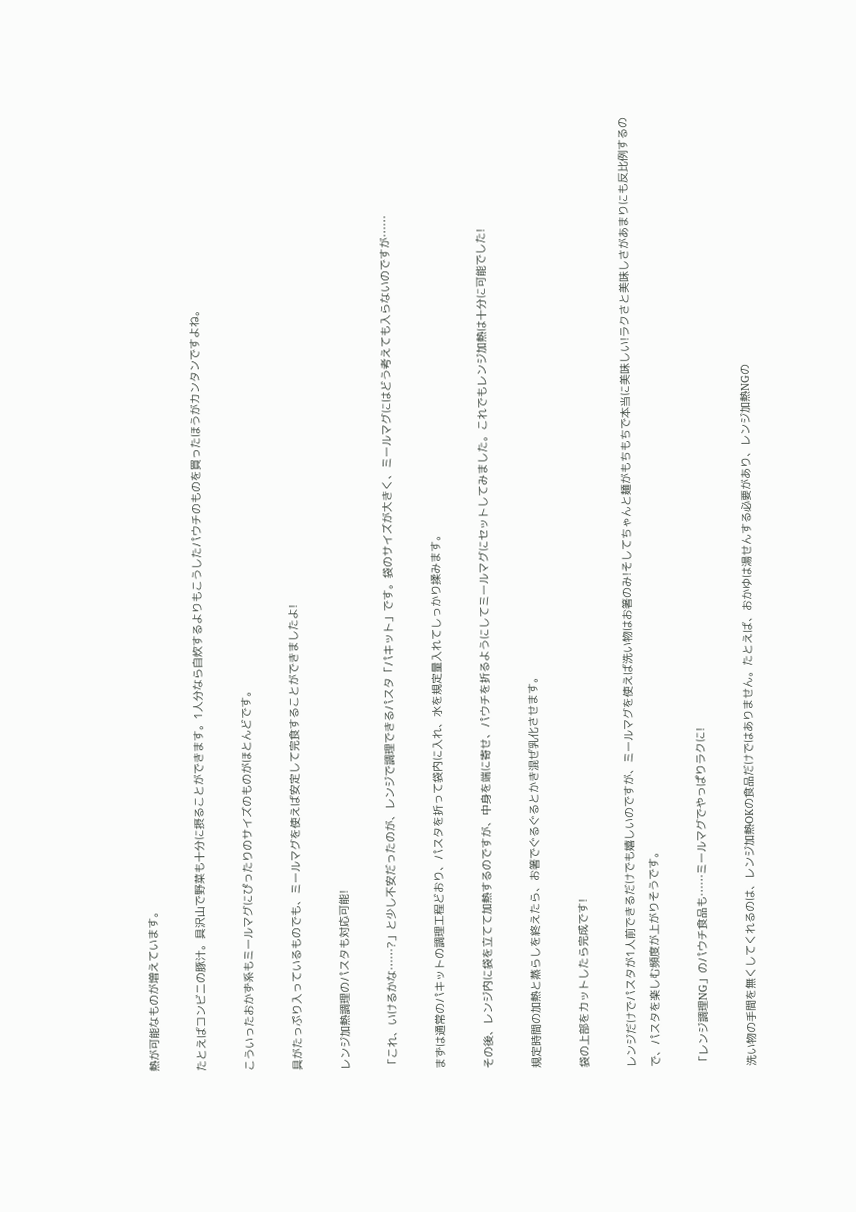熱が可能なものが増えています。

たとえばコンビニの豚汁。具沢山で野菜も十分に摂ることができます。1人分なら自炊するよりもこうしたパウチのものを買ったほうがカンタンですよね。

こういったおかず系もミールマグにぴったりのサイズのものがほとんどです。

具がたっぷり入っているものでも、ミールマグを使えば安定して完食することができましたよ!

レンジ加熱調理のパスタも対応可能!

「これ、いけるかな……?」と少し不安だったのが、レンジで調理できるパスタ「パキット」です。袋のサイズが大きく、ミールマグにはどう考えても入らないのですが……

まずは通常のパキットの調理工程どおり、パスタを折って袋内に入れ、水を規定量入れてしっかり揉みます。

その後、レンジ内に袋を立てて加熱するのですが、中身を端に寄せ、パウチを折るようにしてミールマグにセットしてみました。これでもレンジ加熱は十分に可能でした!

規定時間の加熱と蒸らしを終えたら、お箸でぐるぐるとかき混ぜ乳化させます。

袋の上部をカットしたら完成です!

レンジだけでパスタが1人前できるだけでも嬉しいのですが、ミールマグを使えば洗い物はお箸のみ!そしてちゃんと麺がもちもちで本当に美味しい!ラクさと美味しさがあまりにも反比例するので、パスタを楽しむ頻度が上がりそうです。

「レンジ調理NG」のパウチ食品も……ミールマグでやっぱりラクに!

洗い物の手間を無くしてくれるのは、レンジ加熱OKの食品だけではありません。たとえば、おかゆは湯せんする必要があり、レンジ加熱NGの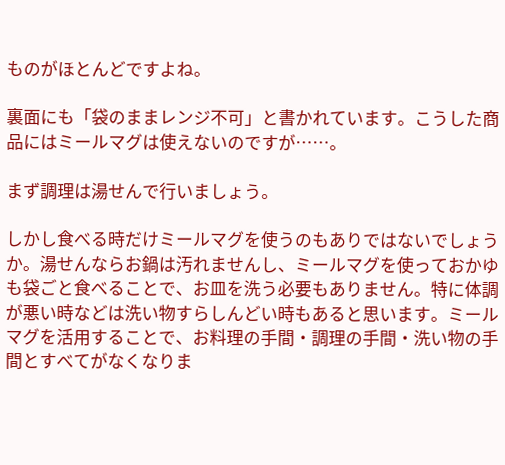ものがほとんどですよね。

裏面にも「袋のままレンジ不可」と書かれています。こうした商品にはミールマグは使えないのですが……。

まず調理は湯せんで行いましょう。

しかし食べる時だけミールマグを使うのもありではないでしょうか。湯せんならお鍋は汚れませんし、ミールマグを使っておかゆも袋ごと食べることで、お皿を洗う必要もありません。特に体調が悪い時などは洗い物すらしんどい時もあると思います。ミールマグを活用することで、お料理の手間・調理の手間・洗い物の手間とすべてがなくなりま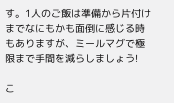す。1人のご飯は準備から片付けまでなにもかも面倒に感じる時もありますが、ミールマグで極限まで手間を減らしましょう!

こ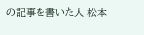の記事を書いた人 松本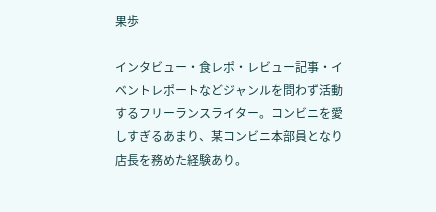果歩

インタビュー・食レポ・レビュー記事・イベントレポートなどジャンルを問わず活動するフリーランスライター。コンビニを愛しすぎるあまり、某コンビニ本部員となり店長を務めた経験あり。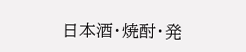日本酒・焼酎・発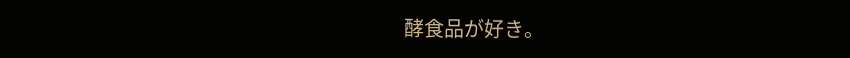酵食品が好き。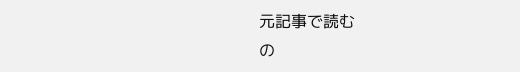元記事で読む
の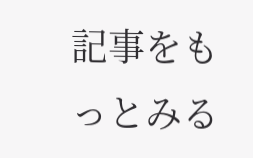記事をもっとみる